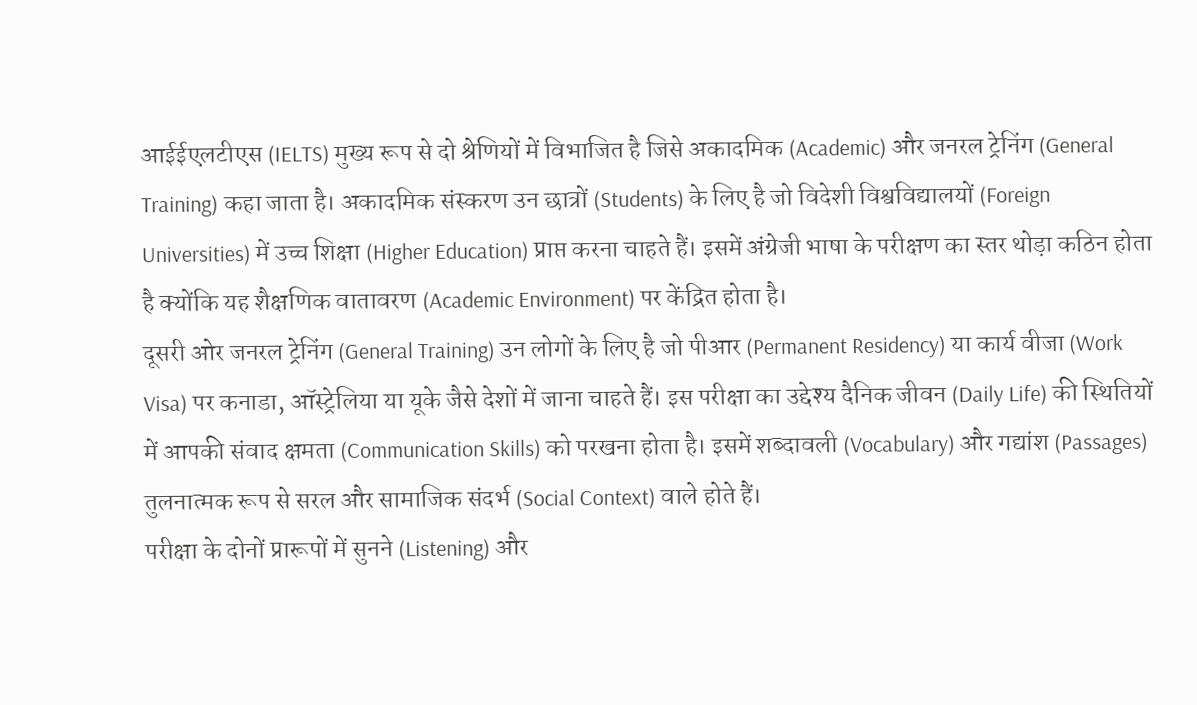आईईएलटीएस (IELTS) मुख्य रूप से दो श्रेणियों में विभाजित है जिसे अकादमिक (Academic) और जनरल ट्रेनिंग (General Training) कहा जाता है। अकादमिक संस्करण उन छात्रों (Students) के लिए है जो विदेशी विश्वविद्यालयों (Foreign Universities) में उच्च शिक्षा (Higher Education) प्राप्त करना चाहते हैं। इसमें अंग्रेजी भाषा के परीक्षण का स्तर थोड़ा कठिन होता है क्योंकि यह शैक्षणिक वातावरण (Academic Environment) पर केंद्रित होता है।
दूसरी ओर जनरल ट्रेनिंग (General Training) उन लोगों के लिए है जो पीआर (Permanent Residency) या कार्य वीजा (Work Visa) पर कनाडा, ऑस्ट्रेलिया या यूके जैसे देशों में जाना चाहते हैं। इस परीक्षा का उद्देश्य दैनिक जीवन (Daily Life) की स्थितियों में आपकी संवाद क्षमता (Communication Skills) को परखना होता है। इसमें शब्दावली (Vocabulary) और गद्यांश (Passages) तुलनात्मक रूप से सरल और सामाजिक संदर्भ (Social Context) वाले होते हैं।
परीक्षा के दोनों प्रारूपों में सुनने (Listening) और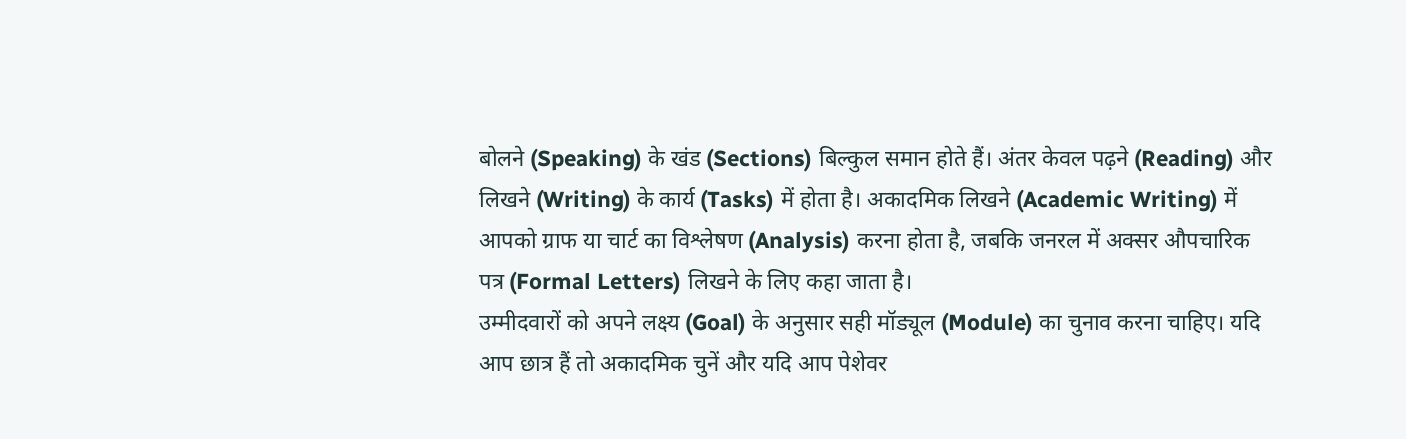बोलने (Speaking) के खंड (Sections) बिल्कुल समान होते हैं। अंतर केवल पढ़ने (Reading) और लिखने (Writing) के कार्य (Tasks) में होता है। अकादमिक लिखने (Academic Writing) में आपको ग्राफ या चार्ट का विश्लेषण (Analysis) करना होता है, जबकि जनरल में अक्सर औपचारिक पत्र (Formal Letters) लिखने के लिए कहा जाता है।
उम्मीदवारों को अपने लक्ष्य (Goal) के अनुसार सही मॉड्यूल (Module) का चुनाव करना चाहिए। यदि आप छात्र हैं तो अकादमिक चुनें और यदि आप पेशेवर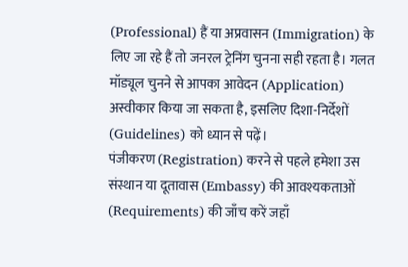(Professional) हैं या अप्रवासन (Immigration) के लिए जा रहे हैं तो जनरल ट्रेनिंग चुनना सही रहता है। गलत मॉड्यूल चुनने से आपका आवेदन (Application) अस्वीकार किया जा सकता है, इसलिए दिशा-निर्देशों (Guidelines) को ध्यान से पढ़ें।
पंजीकरण (Registration) करने से पहले हमेशा उस संस्थान या दूतावास (Embassy) की आवश्यकताओं (Requirements) की जाँच करें जहाँ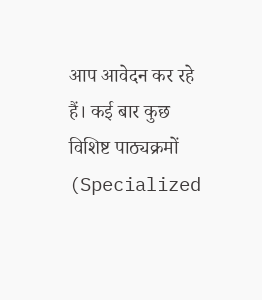आप आवेदन कर रहे हैं। कई बार कुछ विशिष्ट पाठ्यक्रमों (Specialized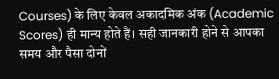Courses) के लिए केवल अकादमिक अंक (Academic Scores) ही मान्य होते हैं। सही जानकारी होने से आपका समय और पैसा दोनों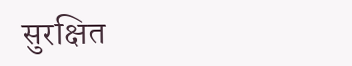सुरक्षित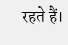रहते हैं।